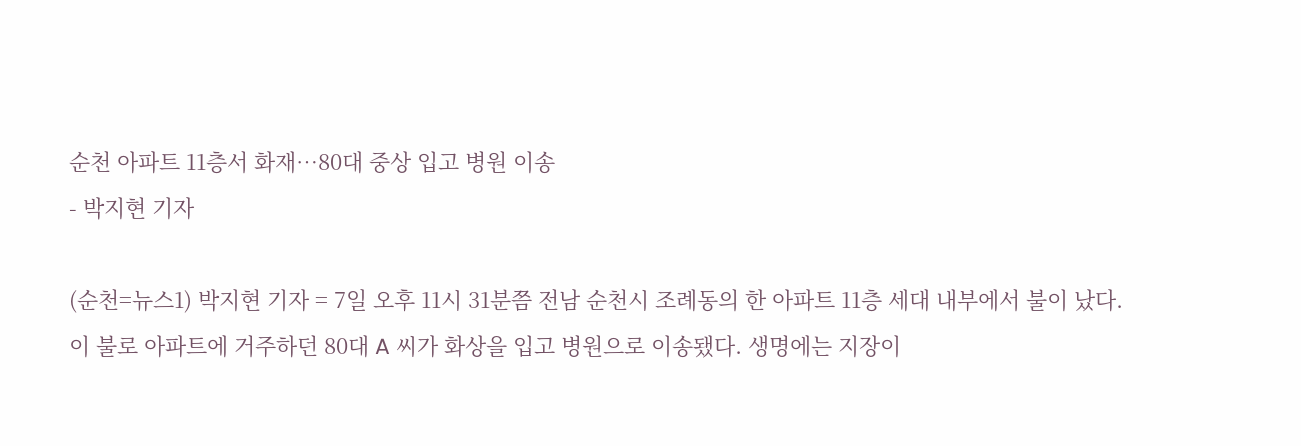순천 아파트 11층서 화재…80대 중상 입고 병원 이송
- 박지현 기자

(순천=뉴스1) 박지현 기자 = 7일 오후 11시 31분쯤 전남 순천시 조례동의 한 아파트 11층 세대 내부에서 불이 났다.
이 불로 아파트에 거주하던 80대 A 씨가 화상을 입고 병원으로 이송됐다. 생명에는 지장이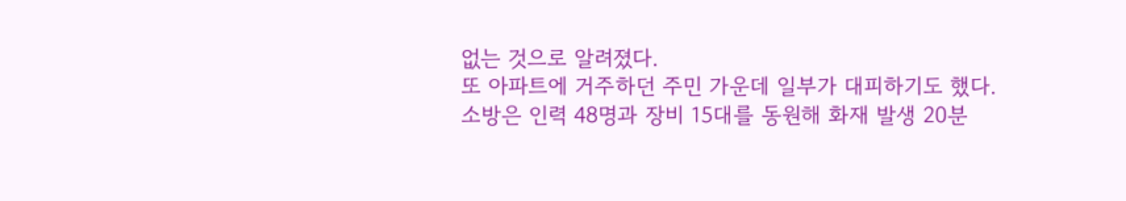없는 것으로 알려졌다.
또 아파트에 거주하던 주민 가운데 일부가 대피하기도 했다.
소방은 인력 48명과 장비 15대를 동원해 화재 발생 20분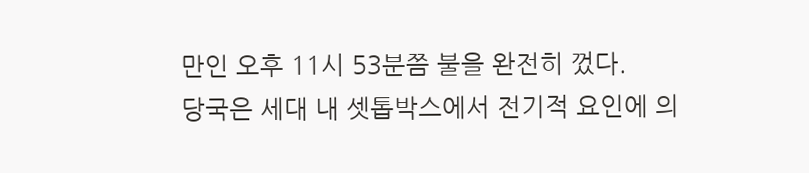만인 오후 11시 53분쯤 불을 완전히 껐다.
당국은 세대 내 셋톱박스에서 전기적 요인에 의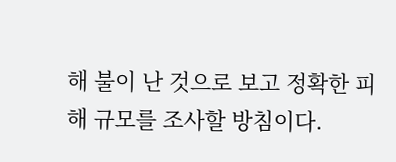해 불이 난 것으로 보고 정확한 피해 규모를 조사할 방침이다.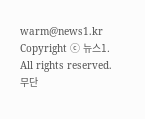warm@news1.kr
Copyright ⓒ 뉴스1. All rights reserved. 무단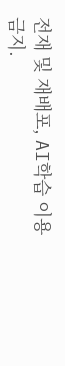전재 및 재배포, AI학습 이용금지.